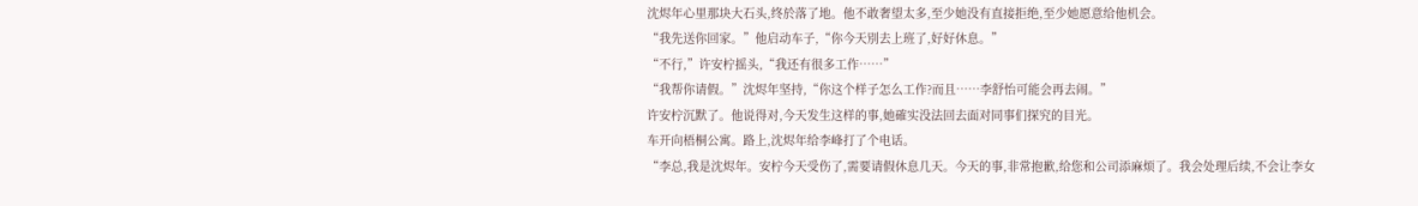沈烬年心里那块大石头,终於落了地。他不敢奢望太多,至少她没有直接拒绝,至少她愿意给他机会。
“我先送你回家。”他启动车子,“你今天別去上班了,好好休息。”
“不行,”许安柠摇头,“我还有很多工作……”
“我帮你请假。”沈烬年坚持,“你这个样子怎么工作?而且……李舒怡可能会再去闹。”
许安柠沉默了。他说得对,今天发生这样的事,她確实没法回去面对同事们探究的目光。
车开向梧桐公寓。路上,沈烬年给李峰打了个电话。
“李总,我是沈烬年。安柠今天受伤了,需要请假休息几天。今天的事,非常抱歉,给您和公司添麻烦了。我会处理后续,不会让李女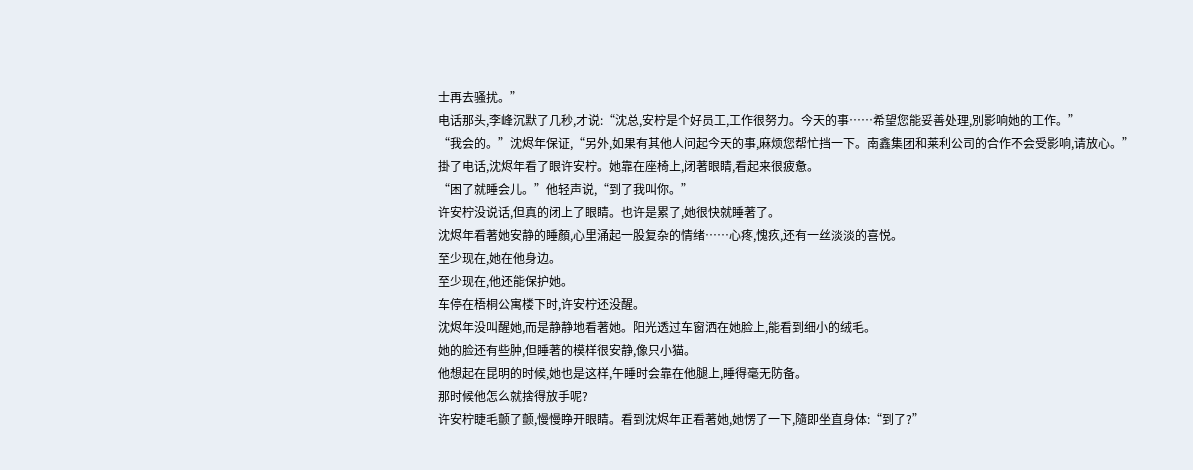士再去骚扰。”
电话那头,李峰沉默了几秒,才说:“沈总,安柠是个好员工,工作很努力。今天的事……希望您能妥善处理,別影响她的工作。”
“我会的。”沈烬年保证,“另外,如果有其他人问起今天的事,麻烦您帮忙挡一下。南鑫集团和莱利公司的合作不会受影响,请放心。”
掛了电话,沈烬年看了眼许安柠。她靠在座椅上,闭著眼睛,看起来很疲惫。
“困了就睡会儿。”他轻声说,“到了我叫你。”
许安柠没说话,但真的闭上了眼睛。也许是累了,她很快就睡著了。
沈烬年看著她安静的睡顏,心里涌起一股复杂的情绪……心疼,愧疚,还有一丝淡淡的喜悦。
至少现在,她在他身边。
至少现在,他还能保护她。
车停在梧桐公寓楼下时,许安柠还没醒。
沈烬年没叫醒她,而是静静地看著她。阳光透过车窗洒在她脸上,能看到细小的绒毛。
她的脸还有些肿,但睡著的模样很安静,像只小猫。
他想起在昆明的时候,她也是这样,午睡时会靠在他腿上,睡得毫无防备。
那时候他怎么就捨得放手呢?
许安柠睫毛颤了颤,慢慢睁开眼睛。看到沈烬年正看著她,她愣了一下,隨即坐直身体:“到了?”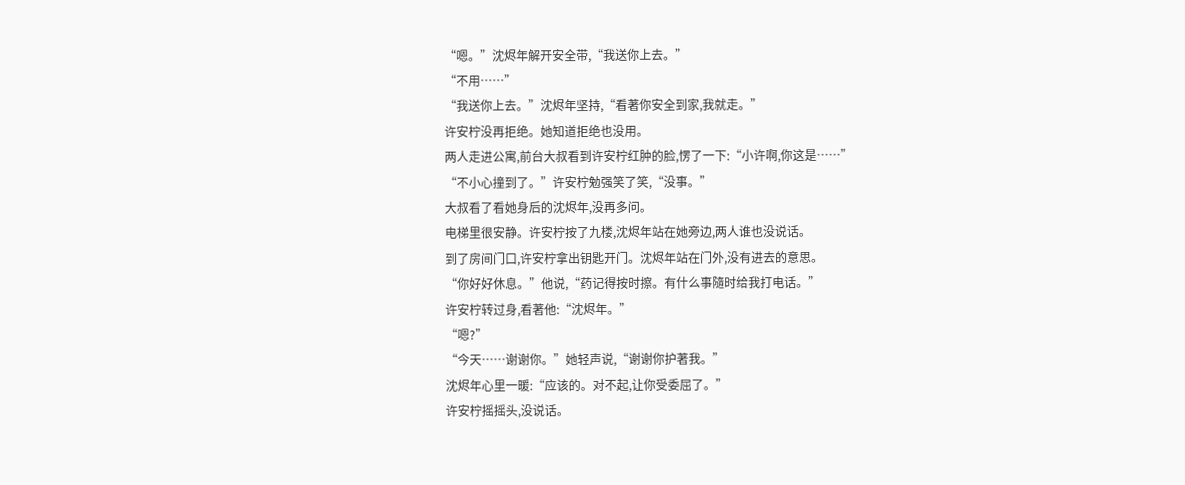“嗯。”沈烬年解开安全带,“我送你上去。”
“不用……”
“我送你上去。”沈烬年坚持,“看著你安全到家,我就走。”
许安柠没再拒绝。她知道拒绝也没用。
两人走进公寓,前台大叔看到许安柠红肿的脸,愣了一下:“小许啊,你这是……”
“不小心撞到了。”许安柠勉强笑了笑,“没事。”
大叔看了看她身后的沈烬年,没再多问。
电梯里很安静。许安柠按了九楼,沈烬年站在她旁边,两人谁也没说话。
到了房间门口,许安柠拿出钥匙开门。沈烬年站在门外,没有进去的意思。
“你好好休息。”他说,“药记得按时擦。有什么事隨时给我打电话。”
许安柠转过身,看著他:“沈烬年。”
“嗯?”
“今天……谢谢你。”她轻声说,“谢谢你护著我。”
沈烬年心里一暖:“应该的。对不起,让你受委屈了。”
许安柠摇摇头,没说话。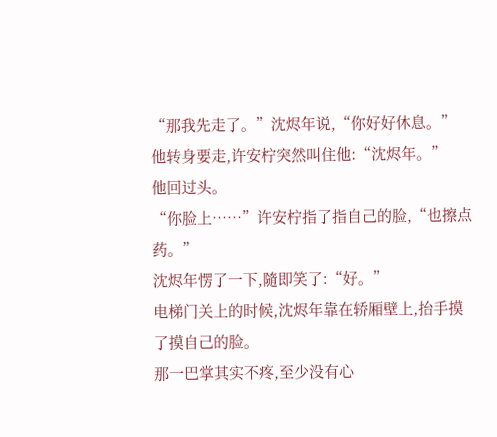“那我先走了。”沈烬年说,“你好好休息。”
他转身要走,许安柠突然叫住他:“沈烬年。”
他回过头。
“你脸上……”许安柠指了指自己的脸,“也擦点药。”
沈烬年愣了一下,隨即笑了:“好。”
电梯门关上的时候,沈烬年靠在轿厢壁上,抬手摸了摸自己的脸。
那一巴掌其实不疼,至少没有心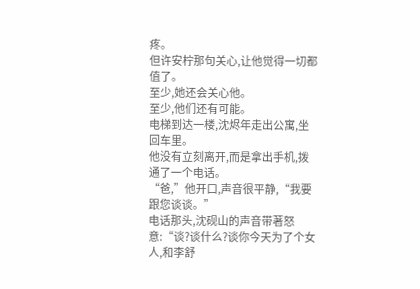疼。
但许安柠那句关心,让他觉得一切都值了。
至少,她还会关心他。
至少,他们还有可能。
电梯到达一楼,沈烬年走出公寓,坐回车里。
他没有立刻离开,而是拿出手机,拨通了一个电话。
“爸,”他开口,声音很平静,“我要跟您谈谈。”
电话那头,沈砚山的声音带著怒意:“谈?谈什么?谈你今天为了个女人,和李舒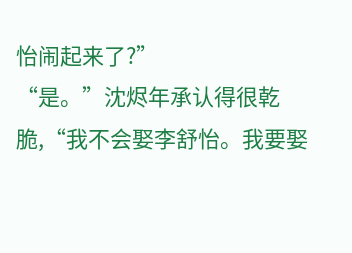怡闹起来了?”
“是。”沈烬年承认得很乾脆,“我不会娶李舒怡。我要娶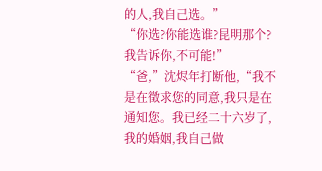的人,我自己选。”
“你选?你能选谁?昆明那个?我告诉你,不可能!”
“爸,”沈烬年打断他,“我不是在徵求您的同意,我只是在通知您。我已经二十六岁了,我的婚姻,我自己做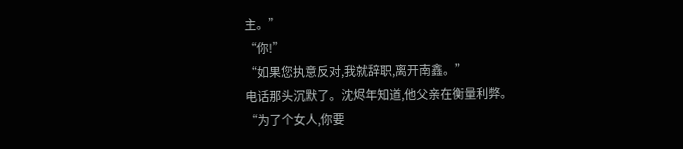主。”
“你!”
“如果您执意反对,我就辞职,离开南鑫。”
电话那头沉默了。沈烬年知道,他父亲在衡量利弊。
“为了个女人,你要